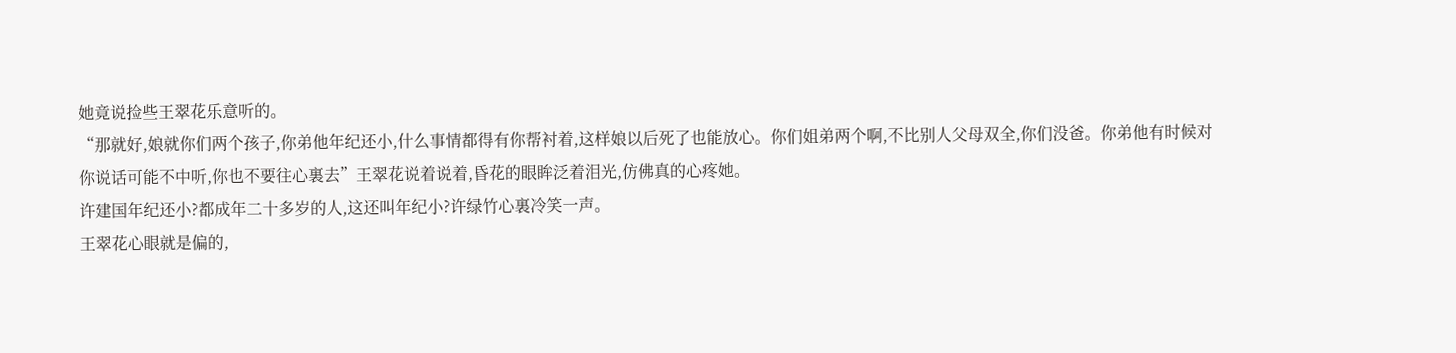她竟说捡些王翠花乐意听的。
“那就好,娘就你们两个孩子,你弟他年纪还小,什么事情都得有你帮衬着,这样娘以后死了也能放心。你们姐弟两个啊,不比别人父母双全,你们没爸。你弟他有时候对你说话可能不中听,你也不要往心裏去”王翠花说着说着,昏花的眼眸泛着泪光,仿佛真的心疼她。
许建国年纪还小?都成年二十多岁的人,这还叫年纪小?许绿竹心裏冷笑一声。
王翠花心眼就是偏的,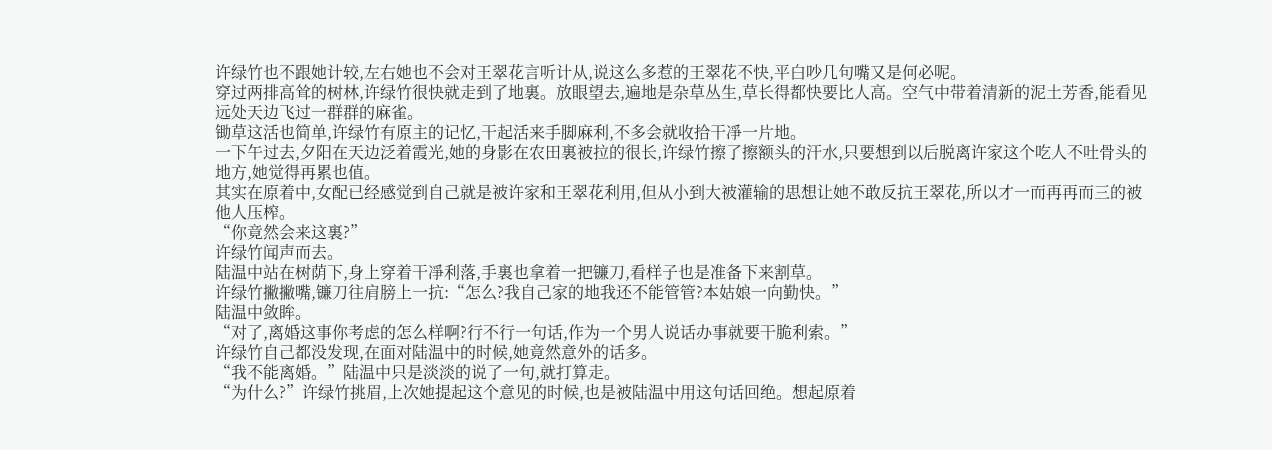许绿竹也不跟她计较,左右她也不会对王翠花言听计从,说这么多惹的王翠花不快,平白吵几句嘴又是何必呢。
穿过两排高耸的树林,许绿竹很快就走到了地裏。放眼望去,遍地是杂草丛生,草长得都快要比人高。空气中带着清新的泥土芳香,能看见远处天边飞过一群群的麻雀。
锄草这活也简单,许绿竹有原主的记忆,干起活来手脚麻利,不多会就收拾干凈一片地。
一下午过去,夕阳在天边泛着霞光,她的身影在农田裏被拉的很长,许绿竹擦了擦额头的汗水,只要想到以后脱离许家这个吃人不吐骨头的地方,她觉得再累也值。
其实在原着中,女配已经感觉到自己就是被许家和王翠花利用,但从小到大被灌输的思想让她不敢反抗王翠花,所以才一而再再而三的被他人压榨。
“你竟然会来这裏?”
许绿竹闻声而去。
陆温中站在树荫下,身上穿着干凈利落,手裏也拿着一把镰刀,看样子也是准备下来割草。
许绿竹撇撇嘴,镰刀往肩膀上一抗:“怎么?我自己家的地我还不能管管?本姑娘一向勤快。”
陆温中敛眸。
“对了,离婚这事你考虑的怎么样啊?行不行一句话,作为一个男人说话办事就要干脆利索。”
许绿竹自己都没发现,在面对陆温中的时候,她竟然意外的话多。
“我不能离婚。”陆温中只是淡淡的说了一句,就打算走。
“为什么?”许绿竹挑眉,上次她提起这个意见的时候,也是被陆温中用这句话回绝。想起原着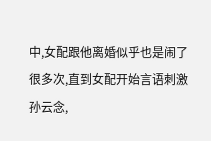中,女配跟他离婚似乎也是闹了很多次,直到女配开始言语刺激孙云念,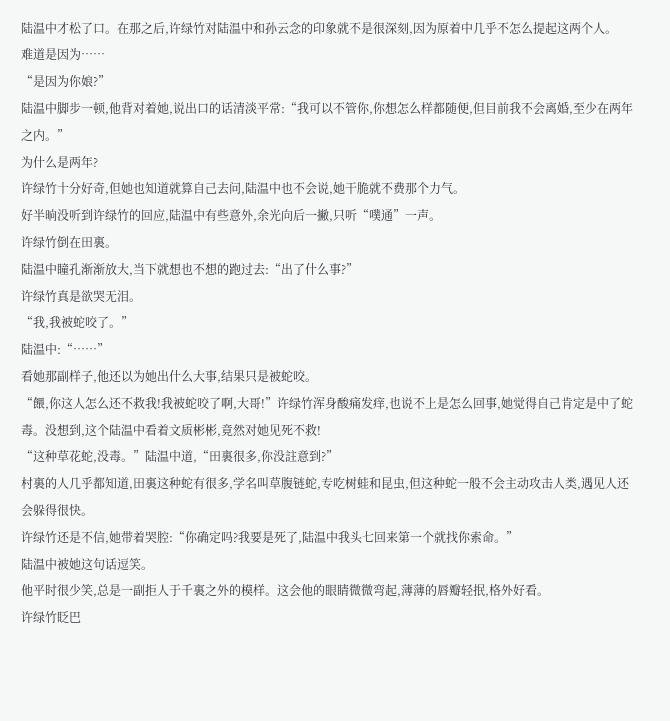陆温中才松了口。在那之后,许绿竹对陆温中和孙云念的印象就不是很深刻,因为原着中几乎不怎么提起这两个人。
难道是因为……
“是因为你娘?”
陆温中脚步一顿,他背对着她,说出口的话清淡平常:“我可以不管你,你想怎么样都随便,但目前我不会离婚,至少在两年之内。”
为什么是两年?
许绿竹十分好奇,但她也知道就算自己去问,陆温中也不会说,她干脆就不费那个力气。
好半晌没听到许绿竹的回应,陆温中有些意外,余光向后一撇,只听“噗通”一声。
许绿竹倒在田裏。
陆温中瞳孔渐渐放大,当下就想也不想的跑过去:“出了什么事?”
许绿竹真是欲哭无泪。
“我,我被蛇咬了。”
陆温中:“……”
看她那副样子,他还以为她出什么大事,结果只是被蛇咬。
“餵,你这人怎么还不救我!我被蛇咬了啊,大哥!”许绿竹浑身酸痛发痒,也说不上是怎么回事,她觉得自己肯定是中了蛇毒。没想到,这个陆温中看着文质彬彬,竟然对她见死不救!
“这种草花蛇,没毒。”陆温中道,“田裏很多,你没註意到?”
村裏的人几乎都知道,田裏这种蛇有很多,学名叫草腹链蛇,专吃树蛙和昆虫,但这种蛇一般不会主动攻击人类,遇见人还会躲得很快。
许绿竹还是不信,她带着哭腔:“你确定吗?我要是死了,陆温中我头七回来第一个就找你索命。”
陆温中被她这句话逗笑。
他平时很少笑,总是一副拒人于千裏之外的模样。这会他的眼睛微微弯起,薄薄的唇瓣轻抿,格外好看。
许绿竹眨巴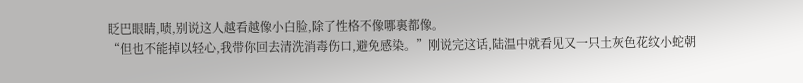眨巴眼睛,啧,别说这人越看越像小白脸,除了性格不像哪裏都像。
“但也不能掉以轻心,我带你回去清洗消毒伤口,避免感染。”刚说完这话,陆温中就看见又一只土灰色花纹小蛇朝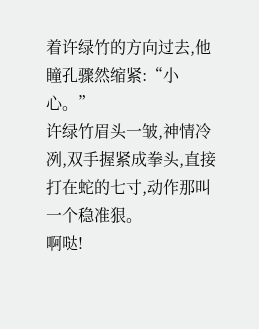着许绿竹的方向过去,他瞳孔骤然缩紧:“小心。”
许绿竹眉头一皱,神情冷冽,双手握紧成拳头,直接打在蛇的七寸,动作那叫一个稳准狠。
啊哒!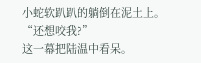小蛇软趴趴的躺倒在泥土上。
“还想咬我?”
这一幕把陆温中看呆。